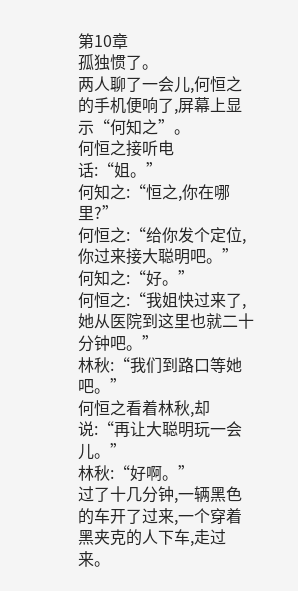第10章
孤独惯了。
两人聊了一会儿,何恒之的手机便响了,屏幕上显示“何知之”。
何恒之接听电话:“姐。”
何知之:“恒之,你在哪里?”
何恒之:“给你发个定位,你过来接大聪明吧。”
何知之:“好。”
何恒之:“我姐快过来了,她从医院到这里也就二十分钟吧。”
林秋:“我们到路口等她吧。”
何恒之看着林秋,却说:“再让大聪明玩一会儿。”
林秋:“好啊。”
过了十几分钟,一辆黑色的车开了过来,一个穿着黑夹克的人下车,走过来。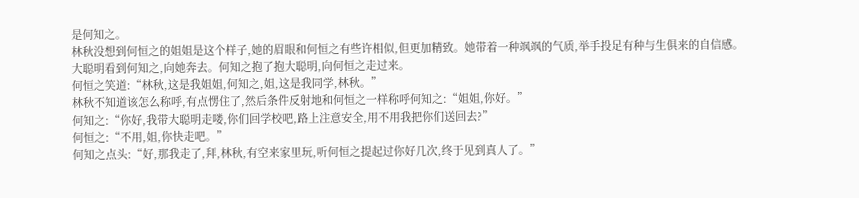是何知之。
林秋没想到何恒之的姐姐是这个样子,她的眉眼和何恒之有些许相似,但更加精致。她带着一种飒飒的气质,举手投足有种与生俱来的自信感。
大聪明看到何知之,向她奔去。何知之抱了抱大聪明,向何恒之走过来。
何恒之笑道:“林秋,这是我姐姐,何知之,姐,这是我同学,林秋。”
林秋不知道该怎么称呼,有点愣住了,然后条件反射地和何恒之一样称呼何知之:“姐姐,你好。”
何知之:“你好,我带大聪明走喽,你们回学校吧,路上注意安全,用不用我把你们送回去?”
何恒之:“不用,姐,你快走吧。”
何知之点头:“好,那我走了,拜,林秋,有空来家里玩,听何恒之提起过你好几次,终于见到真人了。”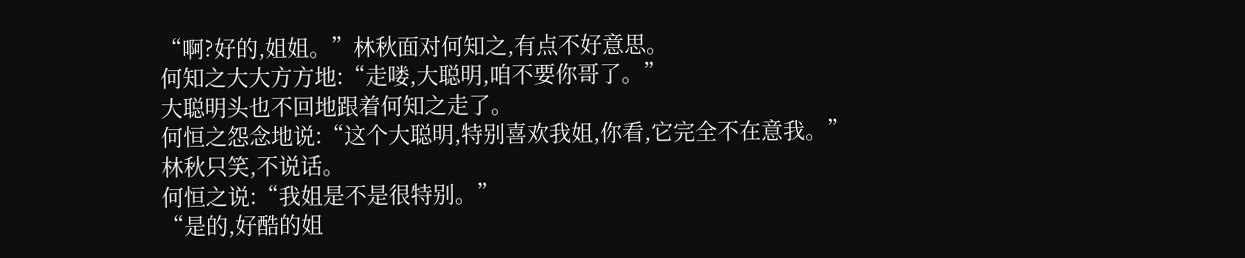“啊?好的,姐姐。”林秋面对何知之,有点不好意思。
何知之大大方方地:“走喽,大聪明,咱不要你哥了。”
大聪明头也不回地跟着何知之走了。
何恒之怨念地说:“这个大聪明,特别喜欢我姐,你看,它完全不在意我。”
林秋只笑,不说话。
何恒之说:“我姐是不是很特别。”
“是的,好酷的姐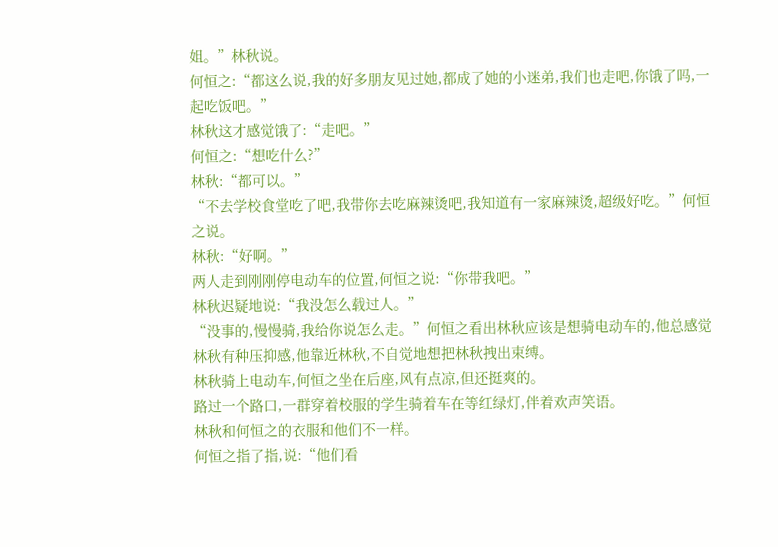姐。”林秋说。
何恒之:“都这么说,我的好多朋友见过她,都成了她的小迷弟,我们也走吧,你饿了吗,一起吃饭吧。”
林秋这才感觉饿了:“走吧。”
何恒之:“想吃什么?”
林秋:“都可以。”
“不去学校食堂吃了吧,我带你去吃麻辣烫吧,我知道有一家麻辣烫,超级好吃。”何恒之说。
林秋:“好啊。”
两人走到刚刚停电动车的位置,何恒之说:“你带我吧。”
林秋迟疑地说:“我没怎么载过人。”
“没事的,慢慢骑,我给你说怎么走。”何恒之看出林秋应该是想骑电动车的,他总感觉林秋有种压抑感,他靠近林秋,不自觉地想把林秋拽出束缚。
林秋骑上电动车,何恒之坐在后座,风有点凉,但还挺爽的。
路过一个路口,一群穿着校服的学生骑着车在等红绿灯,伴着欢声笑语。
林秋和何恒之的衣服和他们不一样。
何恒之指了指,说:“他们看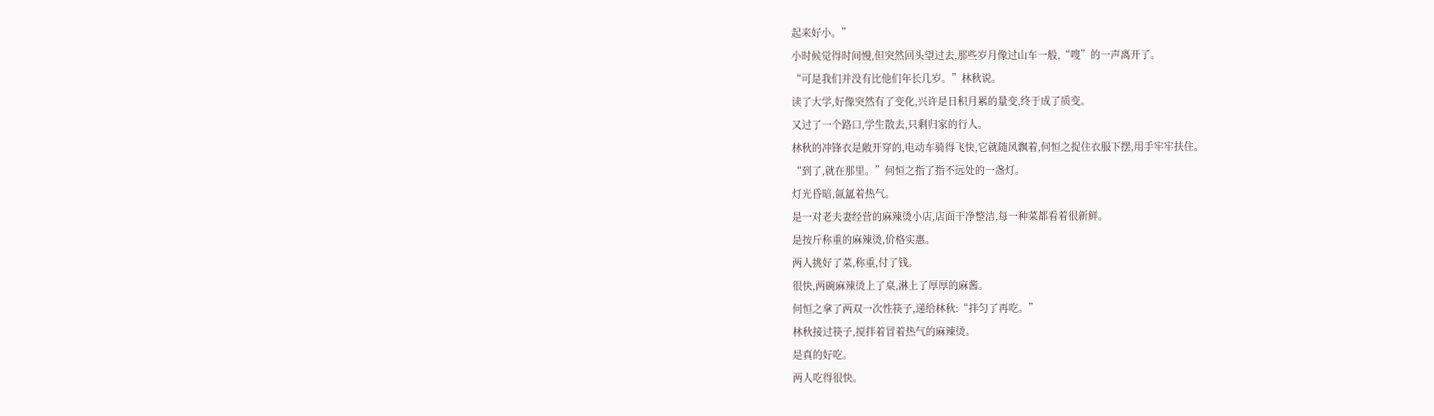起来好小。”
小时候觉得时间慢,但突然回头望过去,那些岁月像过山车一般,“嗖”的一声离开了。
“可是我们并没有比他们年长几岁。”林秋说。
读了大学,好像突然有了变化,兴许是日积月累的量变,终于成了质变。
又过了一个路口,学生散去,只剩归家的行人。
林秋的冲锋衣是敞开穿的,电动车骑得飞快,它就随风飘着,何恒之捉住衣服下摆,用手牢牢扶住。
“到了,就在那里。”何恒之指了指不远处的一盏灯。
灯光昏暗,氤氲着热气。
是一对老夫妻经营的麻辣烫小店,店面干净整洁,每一种菜都看着很新鲜。
是按斤称重的麻辣烫,价格实惠。
两人挑好了菜,称重,付了钱。
很快,两碗麻辣烫上了桌,淋上了厚厚的麻酱。
何恒之拿了两双一次性筷子,递给林秋:“拌匀了再吃。”
林秋接过筷子,搅拌着冒着热气的麻辣烫。
是真的好吃。
两人吃得很快。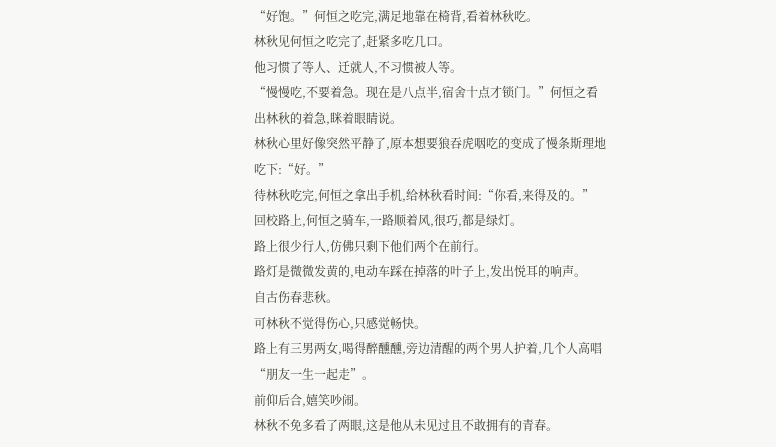“好饱。”何恒之吃完,满足地靠在椅背,看着林秋吃。
林秋见何恒之吃完了,赶紧多吃几口。
他习惯了等人、迁就人,不习惯被人等。
“慢慢吃,不要着急。现在是八点半,宿舍十点才锁门。”何恒之看出林秋的着急,眯着眼睛说。
林秋心里好像突然平静了,原本想要狼吞虎咽吃的变成了慢条斯理地吃下:“好。”
待林秋吃完,何恒之拿出手机,给林秋看时间:“你看,来得及的。”
回校路上,何恒之骑车,一路顺着风,很巧,都是绿灯。
路上很少行人,仿佛只剩下他们两个在前行。
路灯是微微发黄的,电动车踩在掉落的叶子上,发出悦耳的响声。
自古伤春悲秋。
可林秋不觉得伤心,只感觉畅快。
路上有三男两女,喝得醉醺醺,旁边清醒的两个男人护着,几个人高唱“朋友一生一起走”。
前仰后合,嬉笑吵闹。
林秋不免多看了两眼,这是他从未见过且不敢拥有的青春。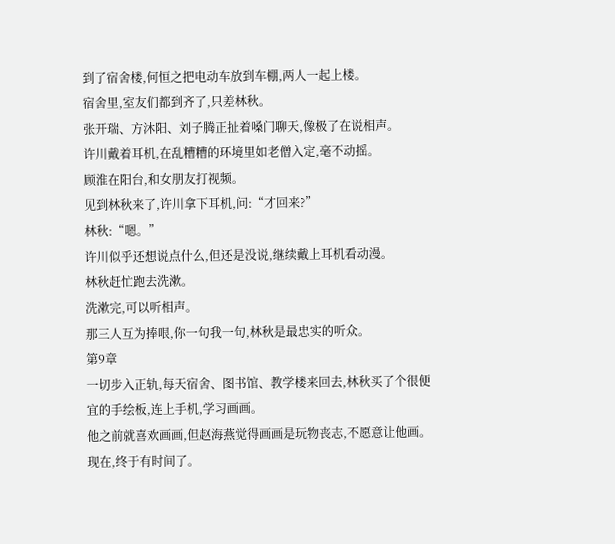到了宿舍楼,何恒之把电动车放到车棚,两人一起上楼。
宿舍里,室友们都到齐了,只差林秋。
张开瑞、方沐阳、刘子腾正扯着嗓门聊天,像极了在说相声。
许川戴着耳机,在乱糟糟的环境里如老僧入定,毫不动摇。
顾淮在阳台,和女朋友打视频。
见到林秋来了,许川拿下耳机,问:“才回来?”
林秋:“嗯。”
许川似乎还想说点什么,但还是没说,继续戴上耳机看动漫。
林秋赶忙跑去洗漱。
洗漱完,可以听相声。
那三人互为捧哏,你一句我一句,林秋是最忠实的听众。
第9章
一切步入正轨,每天宿舍、图书馆、教学楼来回去,林秋买了个很便宜的手绘板,连上手机,学习画画。
他之前就喜欢画画,但赵海燕觉得画画是玩物丧志,不愿意让他画。
现在,终于有时间了。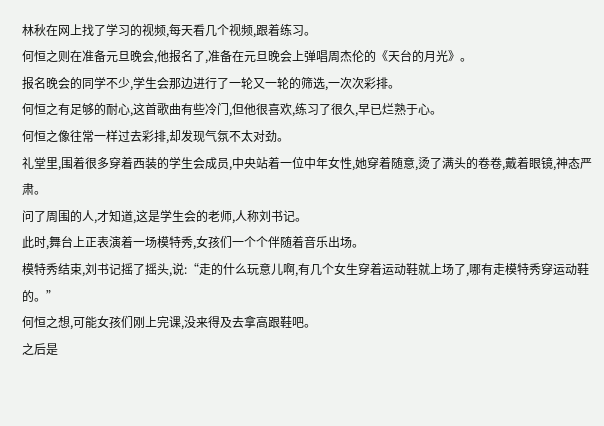林秋在网上找了学习的视频,每天看几个视频,跟着练习。
何恒之则在准备元旦晚会,他报名了,准备在元旦晚会上弹唱周杰伦的《天台的月光》。
报名晚会的同学不少,学生会那边进行了一轮又一轮的筛选,一次次彩排。
何恒之有足够的耐心,这首歌曲有些冷门,但他很喜欢,练习了很久,早已烂熟于心。
何恒之像往常一样过去彩排,却发现气氛不太对劲。
礼堂里,围着很多穿着西装的学生会成员,中央站着一位中年女性,她穿着随意,烫了满头的卷卷,戴着眼镜,神态严肃。
问了周围的人,才知道,这是学生会的老师,人称刘书记。
此时,舞台上正表演着一场模特秀,女孩们一个个伴随着音乐出场。
模特秀结束,刘书记摇了摇头,说:“走的什么玩意儿啊,有几个女生穿着运动鞋就上场了,哪有走模特秀穿运动鞋的。”
何恒之想,可能女孩们刚上完课,没来得及去拿高跟鞋吧。
之后是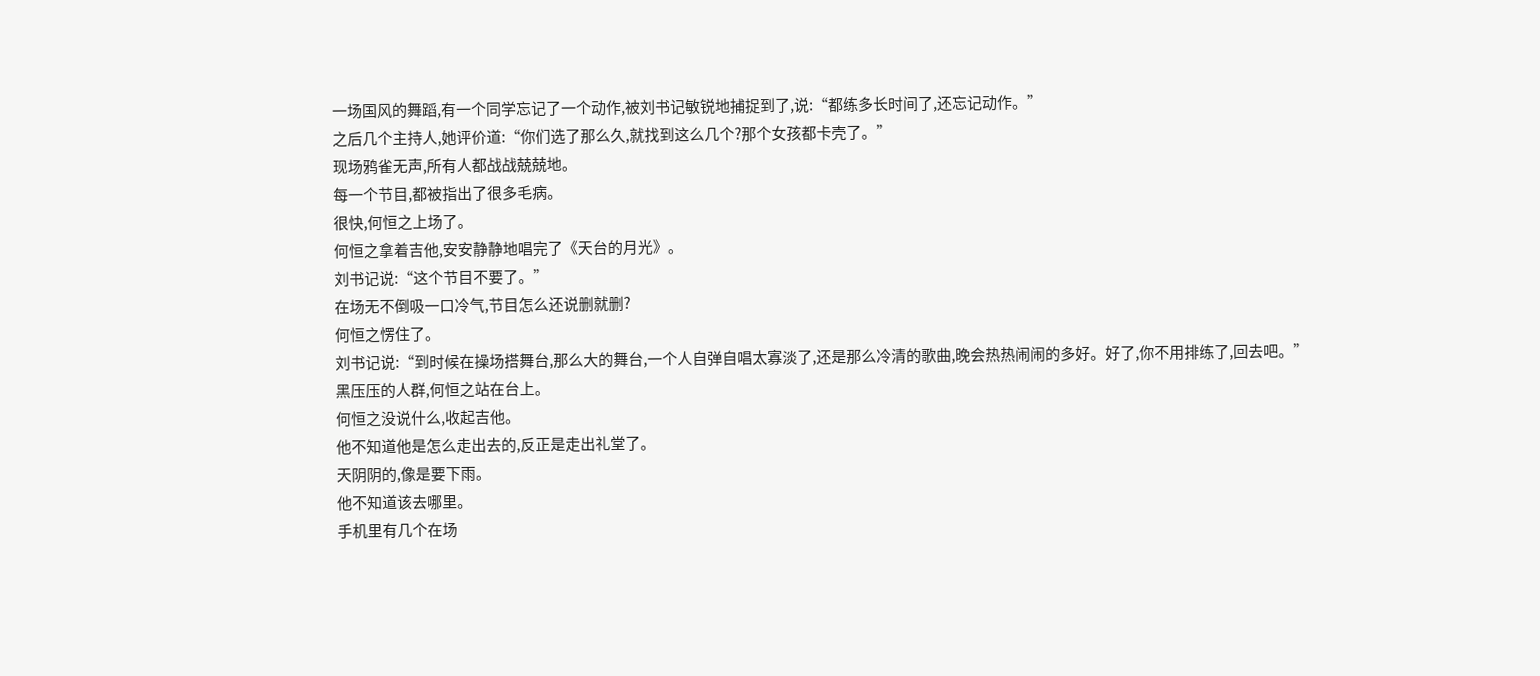一场国风的舞蹈,有一个同学忘记了一个动作,被刘书记敏锐地捕捉到了,说:“都练多长时间了,还忘记动作。”
之后几个主持人,她评价道:“你们选了那么久,就找到这么几个?那个女孩都卡壳了。”
现场鸦雀无声,所有人都战战兢兢地。
每一个节目,都被指出了很多毛病。
很快,何恒之上场了。
何恒之拿着吉他,安安静静地唱完了《天台的月光》。
刘书记说:“这个节目不要了。”
在场无不倒吸一口冷气,节目怎么还说删就删?
何恒之愣住了。
刘书记说:“到时候在操场搭舞台,那么大的舞台,一个人自弹自唱太寡淡了,还是那么冷清的歌曲,晚会热热闹闹的多好。好了,你不用排练了,回去吧。”
黑压压的人群,何恒之站在台上。
何恒之没说什么,收起吉他。
他不知道他是怎么走出去的,反正是走出礼堂了。
天阴阴的,像是要下雨。
他不知道该去哪里。
手机里有几个在场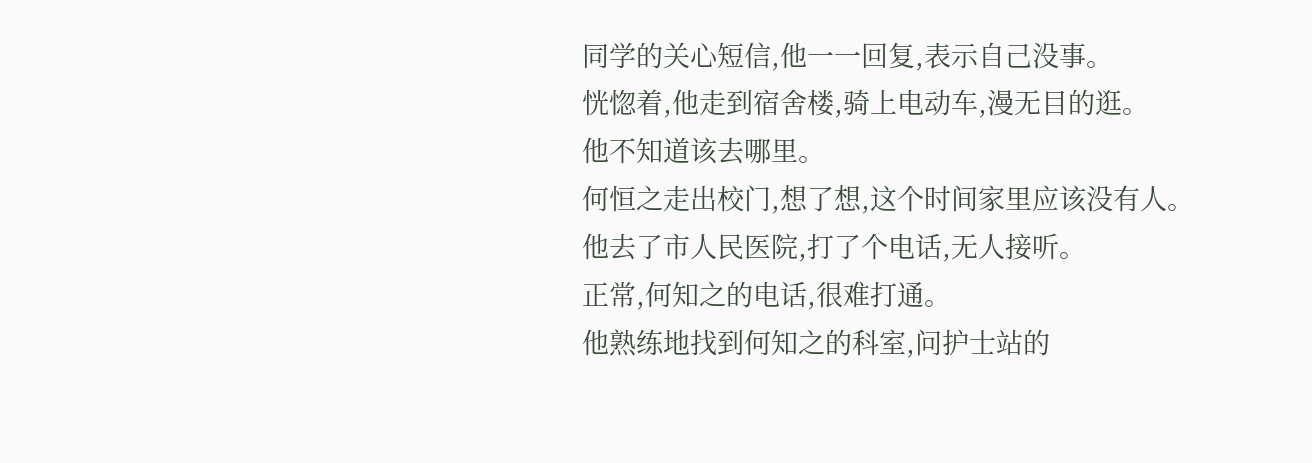同学的关心短信,他一一回复,表示自己没事。
恍惚着,他走到宿舍楼,骑上电动车,漫无目的逛。
他不知道该去哪里。
何恒之走出校门,想了想,这个时间家里应该没有人。
他去了市人民医院,打了个电话,无人接听。
正常,何知之的电话,很难打通。
他熟练地找到何知之的科室,问护士站的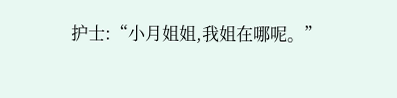护士:“小月姐姐,我姐在哪呢。”